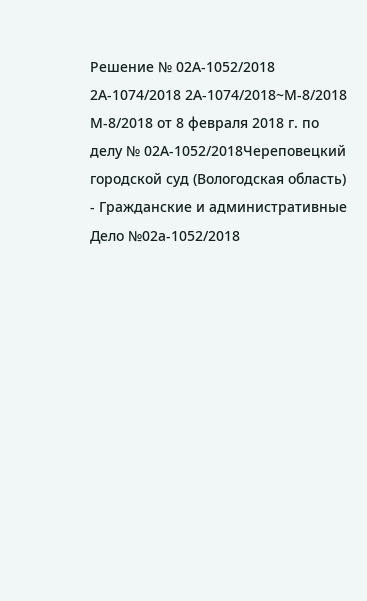Решение № 02А-1052/2018 2А-1074/2018 2А-1074/2018~М-8/2018 М-8/2018 от 8 февраля 2018 г. по делу № 02А-1052/2018Череповецкий городской суд (Вологодская область) - Гражданские и административные Дело №02а-1052/2018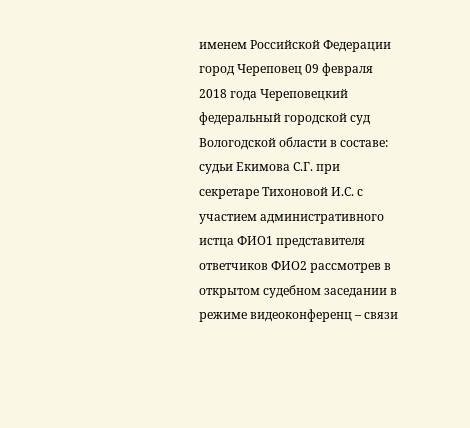именем Российской Федерации город Череповец 09 февраля 2018 года Череповецкий федеральный городской суд Вологодской области в составе: судьи Екимова С.Г. при секретаре Тихоновой И.С. с участием административного истца ФИО1 представителя ответчиков ФИО2 рассмотрев в открытом судебном заседании в режиме видеоконференц – связи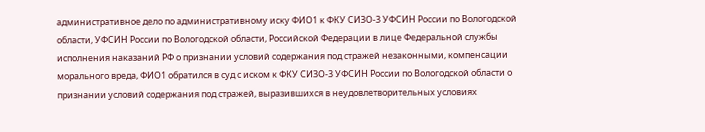административное дело по административному иску ФИО1 к ФКУ СИЗО-3 УФСИН России по Вологодской области, УФСИН России по Вологодской области, Российской Федерации в лице Федеральной службы исполнения наказаний РФ о признании условий содержания под стражей незаконными, компенсации морального вреда, ФИО1 обратился в суд с иском к ФКУ СИЗО-3 УФСИН России по Вологодской области о признании условий содержания под стражей, выразившихся в неудовлетворительных условиях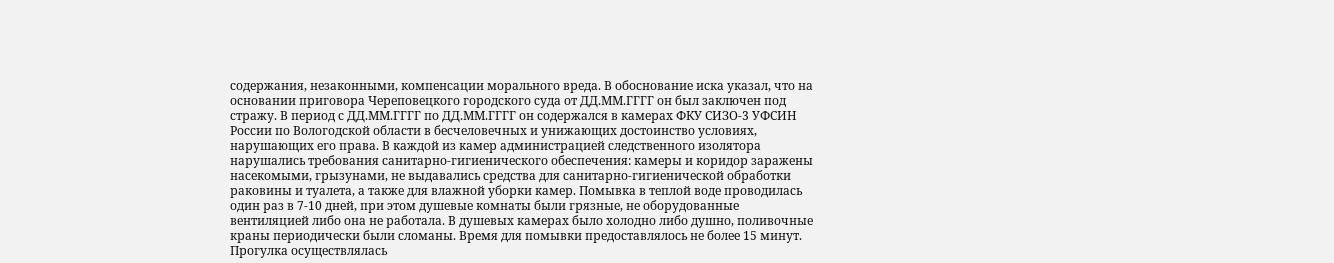содержания, незаконными, компенсации морального вреда. В обоснование иска указал, что на основании приговора Череповецкого городского суда от ДД.ММ.ГГГГ он был заключен под стражу. В период с ДД.ММ.ГГГГ по ДД.ММ.ГГГГ он содержался в камерах ФКУ СИЗО-3 УФСИН России по Вологодской области в бесчеловечных и унижающих достоинство условиях, нарушающих его права. В каждой из камер администрацией следственного изолятора нарушались требования санитарно-гигиенического обеспечения: камеры и коридор заражены насекомыми, грызунами, не выдавались средства для санитарно-гигиенической обработки раковины и туалета, а также для влажной уборки камер. Помывка в теплой воде проводилась один раз в 7-10 дней, при этом душевые комнаты были грязные, не оборудованные вентиляцией либо она не работала. В душевых камерах было холодно либо душно, поливочные краны периодически были сломаны. Время для помывки предоставлялось не более 15 минут. Прогулка осуществлялась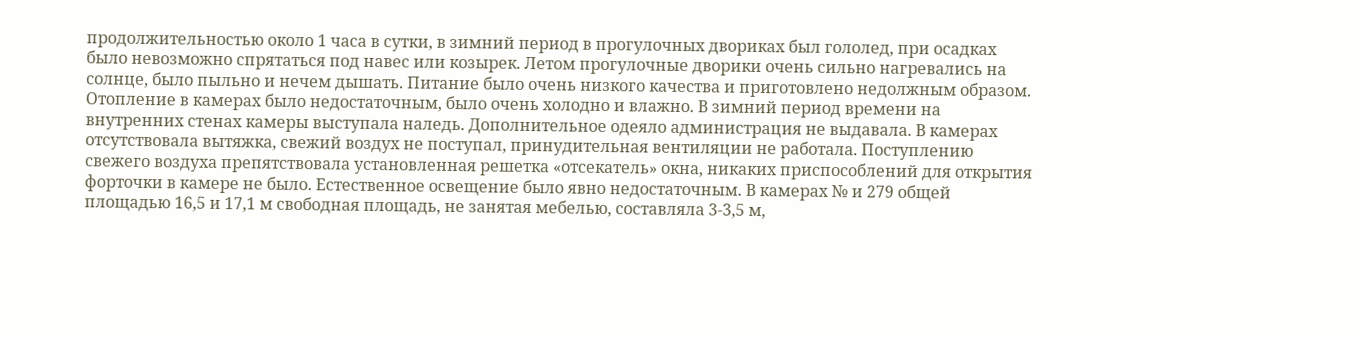продолжительностью около 1 часа в сутки, в зимний период в прогулочных двориках был гололед, при осадках было невозможно спрятаться под навес или козырек. Летом прогулочные дворики очень сильно нагревались на солнце, было пыльно и нечем дышать. Питание было очень низкого качества и приготовлено недолжным образом. Отопление в камерах было недостаточным, было очень холодно и влажно. В зимний период времени на внутренних стенах камеры выступала наледь. Дополнительное одеяло администрация не выдавала. В камерах отсутствовала вытяжка, свежий воздух не поступал, принудительная вентиляции не работала. Поступлению свежего воздуха препятствовала установленная решетка «отсекатель» окна, никаких приспособлений для открытия форточки в камере не было. Естественное освещение было явно недостаточным. В камерах № и 279 общей площадью 16,5 и 17,1 м свободная площадь, не занятая мебелью, составляла 3-3,5 м,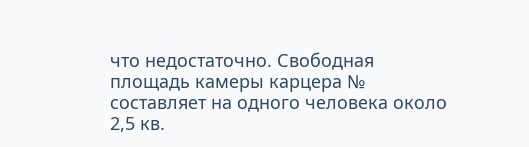что недостаточно. Свободная площадь камеры карцера № составляет на одного человека около 2,5 кв.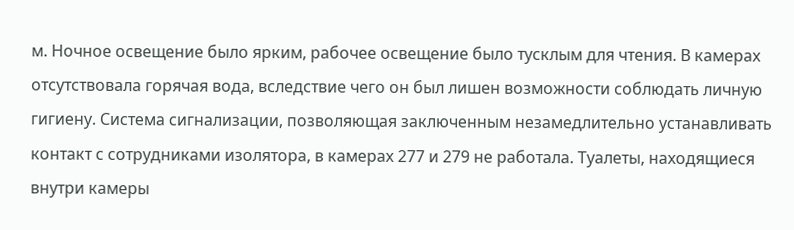м. Ночное освещение было ярким, рабочее освещение было тусклым для чтения. В камерах отсутствовала горячая вода, вследствие чего он был лишен возможности соблюдать личную гигиену. Система сигнализации, позволяющая заключенным незамедлительно устанавливать контакт с сотрудниками изолятора, в камерах 277 и 279 не работала. Туалеты, находящиеся внутри камеры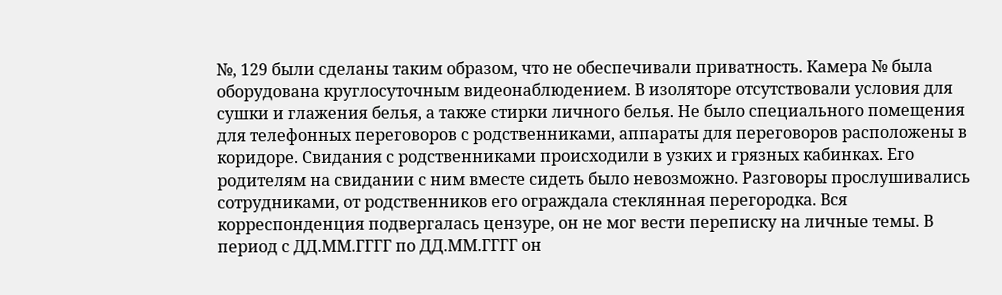№, 129 были сделаны таким образом, что не обеспечивали приватность. Камера № была оборудована круглосуточным видеонаблюдением. В изоляторе отсутствовали условия для сушки и глажения белья, а также стирки личного белья. Не было специального помещения для телефонных переговоров с родственниками, аппараты для переговоров расположены в коридоре. Свидания с родственниками происходили в узких и грязных кабинках. Его родителям на свидании с ним вместе сидеть было невозможно. Разговоры прослушивались сотрудниками, от родственников его ограждала стеклянная перегородка. Вся корреспонденция подвергалась цензуре, он не мог вести переписку на личные темы. В период с ДД.ММ.ГГГГ по ДД.ММ.ГГГГ он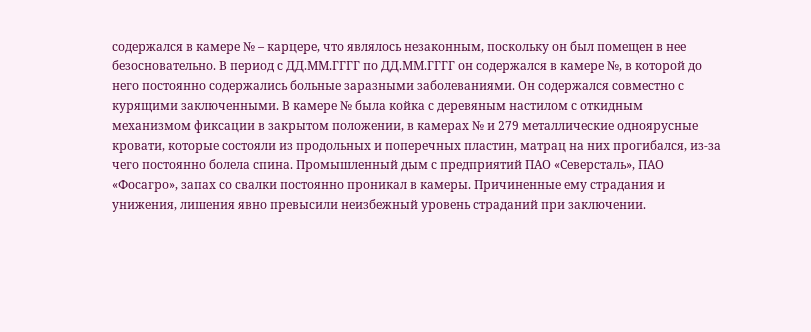содержался в камере № – карцере, что являлось незаконным, поскольку он был помещен в нее безосновательно. В период с ДД.ММ.ГГГГ по ДД.ММ.ГГГГ он содержался в камере №, в которой до него постоянно содержались больные заразными заболеваниями. Он содержался совместно с курящими заключенными. В камере № была койка с деревяным настилом с откидным механизмом фиксации в закрытом положении, в камерах № и 279 металлические одноярусные кровати, которые состояли из продольных и поперечных пластин, матрац на них прогибался, из-за чего постоянно болела спина. Промышленный дым с предприятий ПАО «Северсталь», ПАО «Фосагро», запах со свалки постоянно проникал в камеры. Причиненные ему страдания и унижения, лишения явно превысили неизбежный уровень страданий при заключении.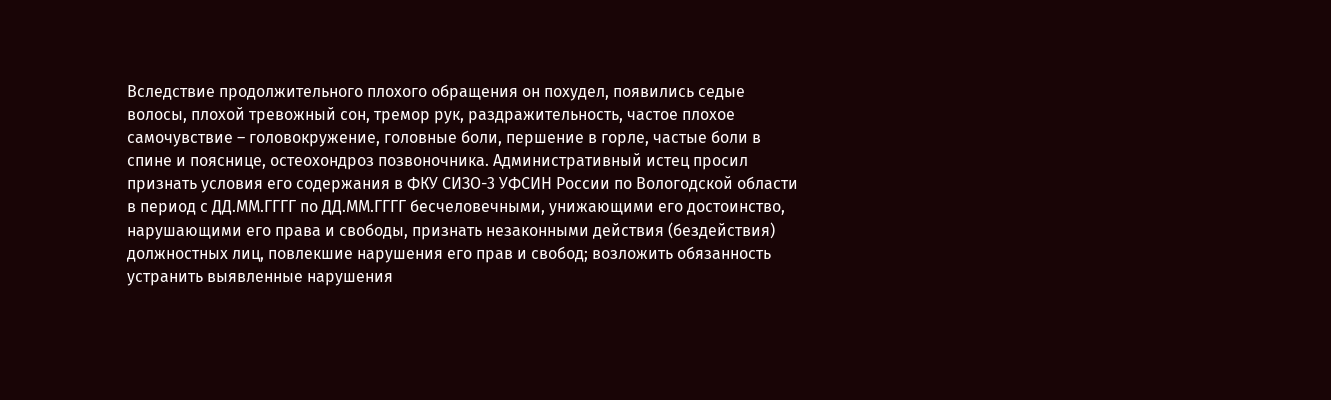Вследствие продолжительного плохого обращения он похудел, появились седые волосы, плохой тревожный сон, тремор рук, раздражительность, частое плохое самочувствие – головокружение, головные боли, першение в горле, частые боли в спине и пояснице, остеохондроз позвоночника. Административный истец просил признать условия его содержания в ФКУ СИЗО-3 УФСИН России по Вологодской области в период с ДД.ММ.ГГГГ по ДД.ММ.ГГГГ бесчеловечными, унижающими его достоинство, нарушающими его права и свободы, признать незаконными действия (бездействия) должностных лиц, повлекшие нарушения его прав и свобод; возложить обязанность устранить выявленные нарушения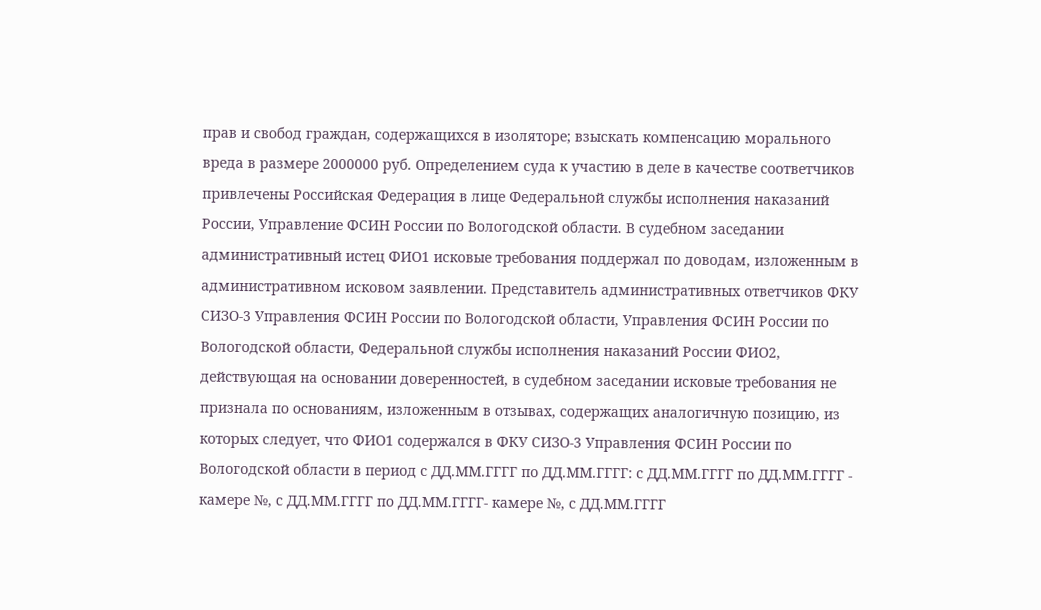прав и свобод граждан, содержащихся в изоляторе; взыскать компенсацию морального вреда в размере 2000000 руб. Определением суда к участию в деле в качестве соответчиков привлечены Российская Федерация в лице Федеральной службы исполнения наказаний России, Управление ФСИН России по Вологодской области. В судебном заседании административный истец ФИО1 исковые требования поддержал по доводам, изложенным в административном исковом заявлении. Представитель административных ответчиков ФКУ СИЗО-3 Управления ФСИН России по Вологодской области, Управления ФСИН России по Вологодской области, Федеральной службы исполнения наказаний России ФИО2, действующая на основании доверенностей, в судебном заседании исковые требования не признала по основаниям, изложенным в отзывах, содержащих аналогичную позицию, из которых следует, что ФИО1 содержался в ФКУ СИЗО-3 Управления ФСИН России по Вологодской области в период с ДД.ММ.ГГГГ по ДД.ММ.ГГГГ: с ДД.ММ.ГГГГ по ДД.ММ.ГГГГ - камере №, с ДД.ММ.ГГГГ по ДД.ММ.ГГГГ- камере №, с ДД.ММ.ГГГГ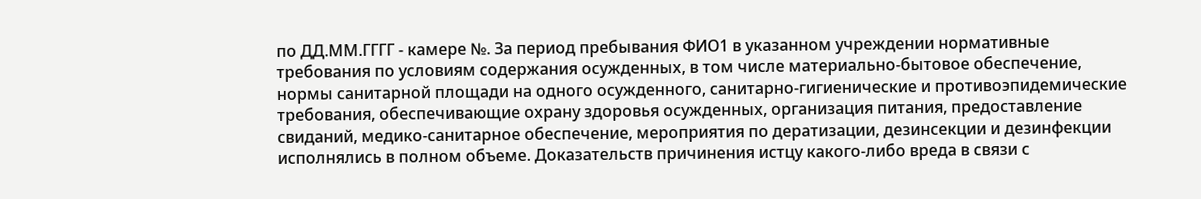по ДД.ММ.ГГГГ - камере №. За период пребывания ФИО1 в указанном учреждении нормативные требования по условиям содержания осужденных, в том числе материально-бытовое обеспечение, нормы санитарной площади на одного осужденного, санитарно-гигиенические и противоэпидемические требования, обеспечивающие охрану здоровья осужденных, организация питания, предоставление свиданий, медико-санитарное обеспечение, мероприятия по дератизации, дезинсекции и дезинфекции исполнялись в полном объеме. Доказательств причинения истцу какого-либо вреда в связи с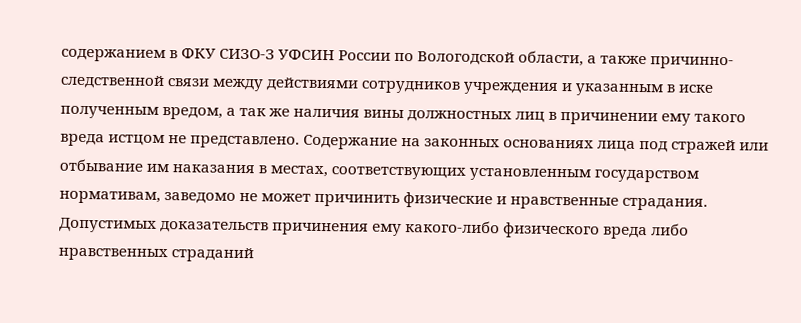содержанием в ФКУ СИЗО-З УФСИН России по Вологодской области, а также причинно-следственной связи между действиями сотрудников учреждения и указанным в иске полученным вредом, а так же наличия вины должностных лиц в причинении ему такого вреда истцом не представлено. Содержание на законных основаниях лица под стражей или отбывание им наказания в местах, соответствующих установленным государством нормативам, заведомо не может причинить физические и нравственные страдания. Допустимых доказательств причинения ему какого-либо физического вреда либо нравственных страданий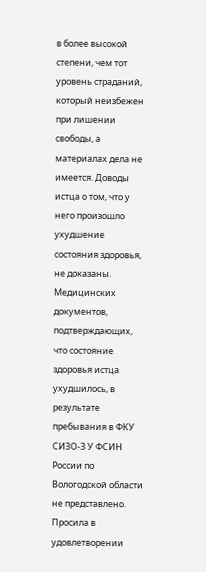в более высокой степени, чем тот уровень страданий, который неизбежен при лишении свободы, а материалах дела не имеется. Доводы истца о том, что у него произошло ухудшение состояния здоровья, не доказаны. Медицинских документов, подтверждающих, что состояние здоровья истца ухудшилось, в результате пребывания в ФКУ СИЗО-З У ФСИН России по Вологодской области не представлено. Просила в удовлетворении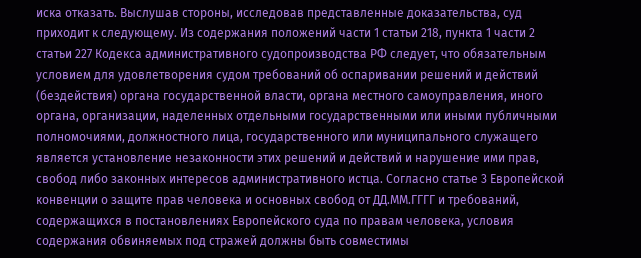иска отказать. Выслушав стороны, исследовав представленные доказательства, суд приходит к следующему. Из содержания положений части 1 статьи 218, пункта 1 части 2 статьи 227 Кодекса административного судопроизводства РФ следует, что обязательным условием для удовлетворения судом требований об оспаривании решений и действий (бездействия) органа государственной власти, органа местного самоуправления, иного органа, организации, наделенных отдельными государственными или иными публичными полномочиями, должностного лица, государственного или муниципального служащего является установление незаконности этих решений и действий и нарушение ими прав, свобод либо законных интересов административного истца. Согласно статье 3 Европейской конвенции о защите прав человека и основных свобод от ДД.ММ.ГГГГ и требований, содержащихся в постановлениях Европейского суда по правам человека, условия содержания обвиняемых под стражей должны быть совместимы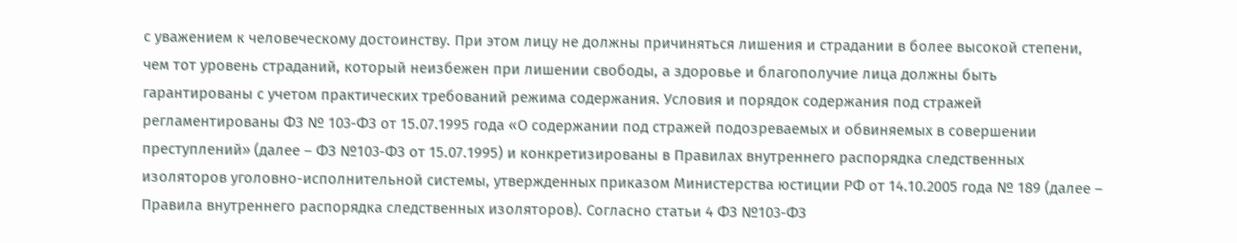с уважением к человеческому достоинству. При этом лицу не должны причиняться лишения и страдании в более высокой степени, чем тот уровень страданий, который неизбежен при лишении свободы, а здоровье и благополучие лица должны быть гарантированы с учетом практических требований режима содержания. Условия и порядок содержания под стражей регламентированы ФЗ № 103-ФЗ от 15.07.1995 года «О содержании под стражей подозреваемых и обвиняемых в совершении преступлений» (далее – ФЗ №103-ФЗ от 15.07.1995) и конкретизированы в Правилах внутреннего распорядка следственных изоляторов уголовно-исполнительной системы, утвержденных приказом Министерства юстиции РФ от 14.10.2005 года № 189 (далее – Правила внутреннего распорядка следственных изоляторов). Согласно статьи 4 ФЗ №103-ФЗ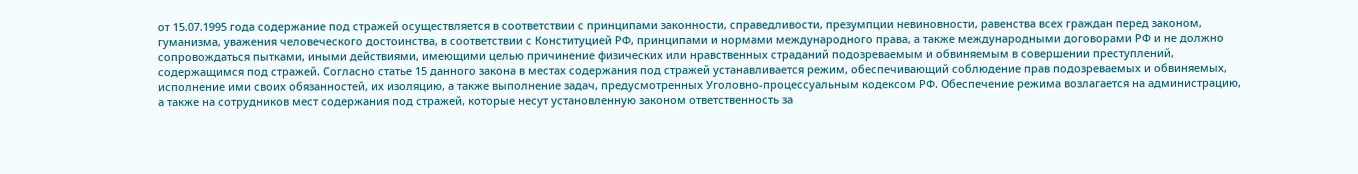от 15.07.1995 года содержание под стражей осуществляется в соответствии с принципами законности, справедливости, презумпции невиновности, равенства всех граждан перед законом, гуманизма, уважения человеческого достоинства, в соответствии с Конституцией РФ, принципами и нормами международного права, а также международными договорами РФ и не должно сопровождаться пытками, иными действиями, имеющими целью причинение физических или нравственных страданий подозреваемым и обвиняемым в совершении преступлений, содержащимся под стражей. Согласно статье 15 данного закона в местах содержания под стражей устанавливается режим, обеспечивающий соблюдение прав подозреваемых и обвиняемых, исполнение ими своих обязанностей, их изоляцию, а также выполнение задач, предусмотренных Уголовно-процессуальным кодексом РФ. Обеспечение режима возлагается на администрацию, а также на сотрудников мест содержания под стражей, которые несут установленную законом ответственность за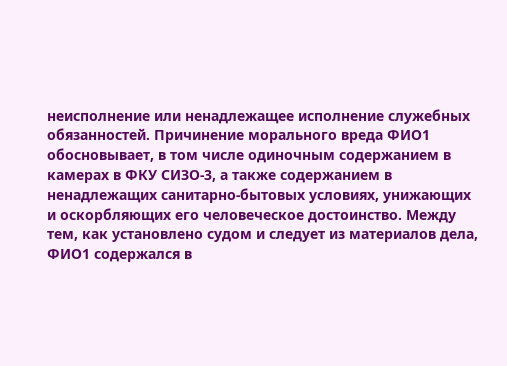неисполнение или ненадлежащее исполнение служебных обязанностей. Причинение морального вреда ФИО1 обосновывает, в том числе одиночным содержанием в камерах в ФКУ СИЗО-3, а также содержанием в ненадлежащих санитарно-бытовых условиях, унижающих и оскорбляющих его человеческое достоинство. Между тем, как установлено судом и следует из материалов дела, ФИО1 содержался в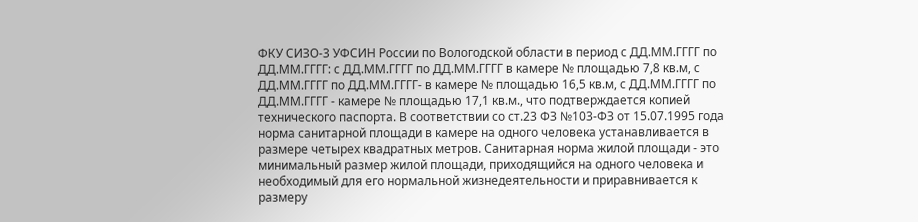ФКУ СИЗО-3 УФСИН России по Вологодской области в период с ДД.ММ.ГГГГ по ДД.ММ.ГГГГ: с ДД.ММ.ГГГГ по ДД.ММ.ГГГГ в камере № площадью 7,8 кв.м, с ДД.ММ.ГГГГ по ДД.ММ.ГГГГ- в камере № площадью 16,5 кв.м, с ДД.ММ.ГГГГ по ДД.ММ.ГГГГ - камере № площадью 17,1 кв.м., что подтверждается копией технического паспорта. В соответствии со ст.23 ФЗ №103-ФЗ от 15.07.1995 года норма санитарной площади в камере на одного человека устанавливается в размере четырех квадратных метров. Санитарная норма жилой площади - это минимальный размер жилой площади, приходящийся на одного человека и необходимый для его нормальной жизнедеятельности и приравнивается к размеру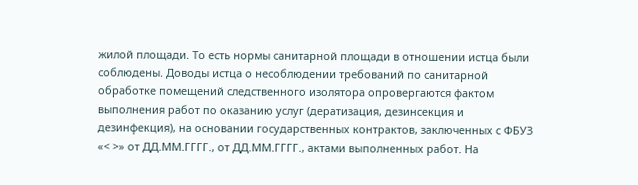жилой площади. То есть нормы санитарной площади в отношении истца были соблюдены. Доводы истца о несоблюдении требований по санитарной обработке помещений следственного изолятора опровергаются фактом выполнения работ по оказанию услуг (дератизация, дезинсекция и дезинфекция), на основании государственных контрактов, заключенных с ФБУЗ «< >» от ДД.ММ.ГГГГ., от ДД.ММ.ГГГГ., актами выполненных работ. На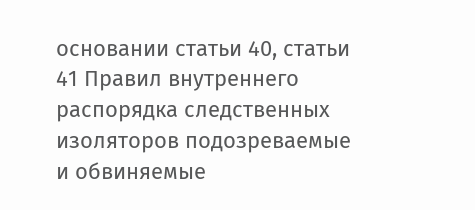основании статьи 40, статьи 41 Правил внутреннего распорядка следственных изоляторов подозреваемые и обвиняемые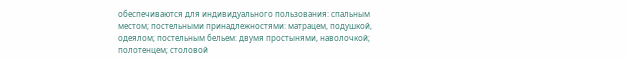обеспечиваются для индивидуального пользования: спальным местом; постельными принадлежностями: матрацем, подушкой, одеялом; постельным бельем: двумя простынями, наволочкой; полотенцем; столовой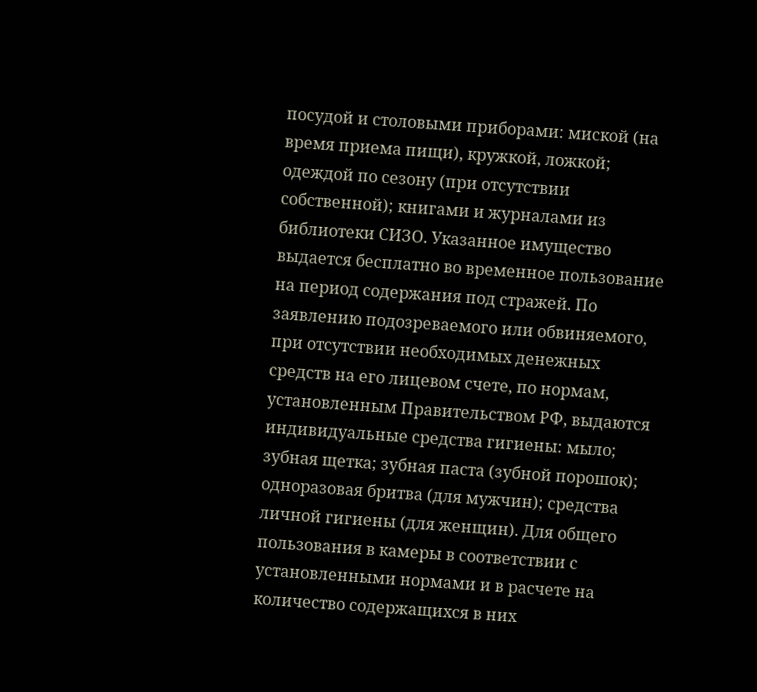посудой и столовыми приборами: миской (на время приема пищи), кружкой, ложкой; одеждой по сезону (при отсутствии собственной); книгами и журналами из библиотеки СИЗО. Указанное имущество выдается бесплатно во временное пользование на период содержания под стражей. По заявлению подозреваемого или обвиняемого, при отсутствии необходимых денежных средств на его лицевом счете, по нормам, установленным Правительством РФ, выдаются индивидуальные средства гигиены: мыло; зубная щетка; зубная паста (зубной порошок); одноразовая бритва (для мужчин); средства личной гигиены (для женщин). Для общего пользования в камеры в соответствии с установленными нормами и в расчете на количество содержащихся в них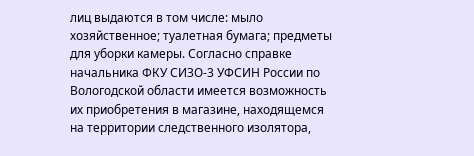лиц выдаются в том числе: мыло хозяйственное; туалетная бумага; предметы для уборки камеры. Согласно справке начальника ФКУ СИЗО-3 УФСИН России по Вологодской области имеется возможность их приобретения в магазине, находящемся на территории следственного изолятора,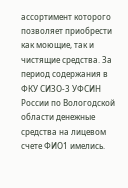ассортимент которого позволяет приобрести как моющие, так и чистящие средства. За период содержания в ФКУ СИЗО-3 УФСИН России по Вологодской области денежные средства на лицевом счете ФИО1 имелись.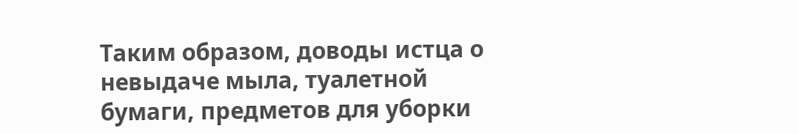Таким образом, доводы истца о невыдаче мыла, туалетной бумаги, предметов для уборки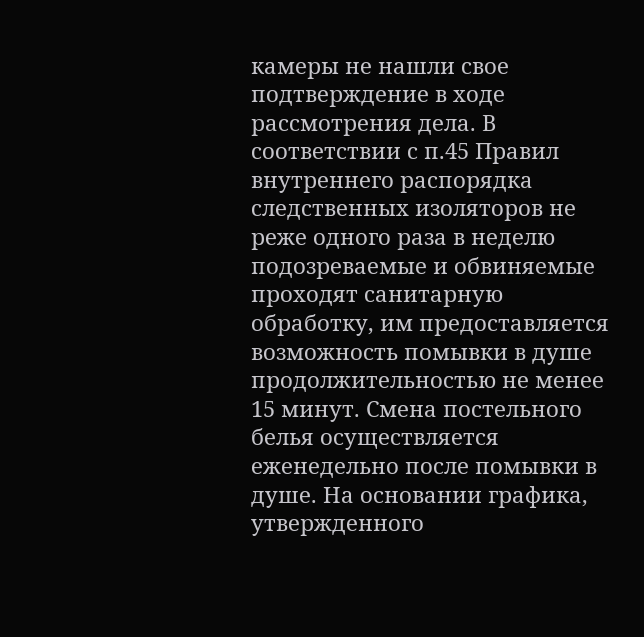камеры не нашли свое подтверждение в ходе рассмотрения дела. В соответствии с п.45 Правил внутреннего распорядка следственных изоляторов не реже одного раза в неделю подозреваемые и обвиняемые проходят санитарную обработку, им предоставляется возможность помывки в душе продолжительностью не менее 15 минут. Смена постельного белья осуществляется еженедельно после помывки в душе. На основании графика, утвержденного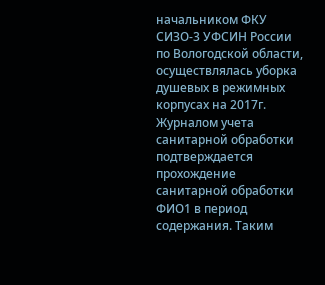начальником ФКУ СИЗО-3 УФСИН России по Вологодской области, осуществлялась уборка душевых в режимных корпусах на 2017г. Журналом учета санитарной обработки подтверждается прохождение санитарной обработки ФИО1 в период содержания. Таким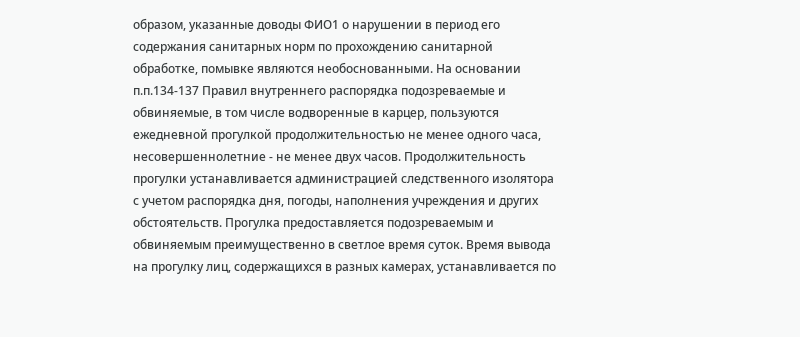образом, указанные доводы ФИО1 о нарушении в период его содержания санитарных норм по прохождению санитарной обработке, помывке являются необоснованными. На основании п.п.134-137 Правил внутреннего распорядка подозреваемые и обвиняемые, в том числе водворенные в карцер, пользуются ежедневной прогулкой продолжительностью не менее одного часа, несовершеннолетние - не менее двух часов. Продолжительность прогулки устанавливается администрацией следственного изолятора с учетом распорядка дня, погоды, наполнения учреждения и других обстоятельств. Прогулка предоставляется подозреваемым и обвиняемым преимущественно в светлое время суток. Время вывода на прогулку лиц, содержащихся в разных камерах, устанавливается по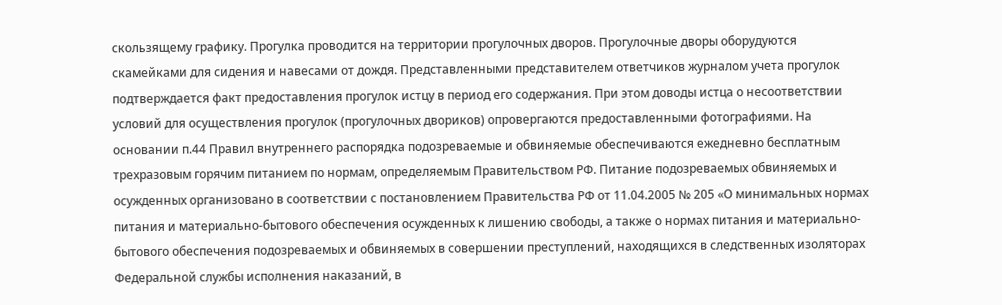скользящему графику. Прогулка проводится на территории прогулочных дворов. Прогулочные дворы оборудуются скамейками для сидения и навесами от дождя. Представленными представителем ответчиков журналом учета прогулок подтверждается факт предоставления прогулок истцу в период его содержания. При этом доводы истца о несоответствии условий для осуществления прогулок (прогулочных двориков) опровергаются предоставленными фотографиями. На основании п.44 Правил внутреннего распорядка подозреваемые и обвиняемые обеспечиваются ежедневно бесплатным трехразовым горячим питанием по нормам, определяемым Правительством РФ. Питание подозреваемых обвиняемых и осужденных организовано в соответствии с постановлением Правительства РФ от 11.04.2005 № 205 «О минимальных нормах питания и материально-бытового обеспечения осужденных к лишению свободы, а также о нормах питания и материально-бытового обеспечения подозреваемых и обвиняемых в совершении преступлений, находящихся в следственных изоляторах Федеральной службы исполнения наказаний, в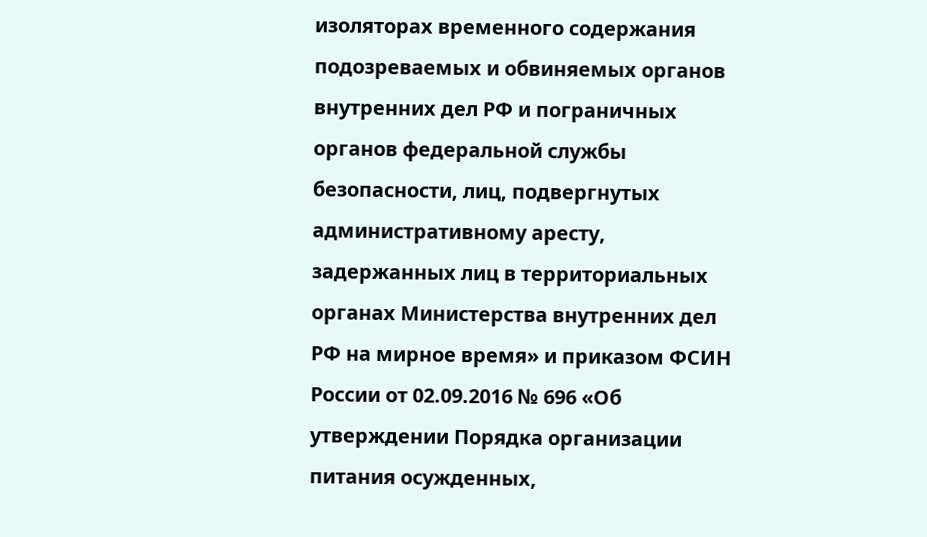изоляторах временного содержания подозреваемых и обвиняемых органов внутренних дел РФ и пограничных органов федеральной службы безопасности, лиц, подвергнутых административному аресту, задержанных лиц в территориальных органах Министерства внутренних дел РФ на мирное время» и приказом ФСИН России от 02.09.2016 № 696 «Об утверждении Порядка организации питания осужденных,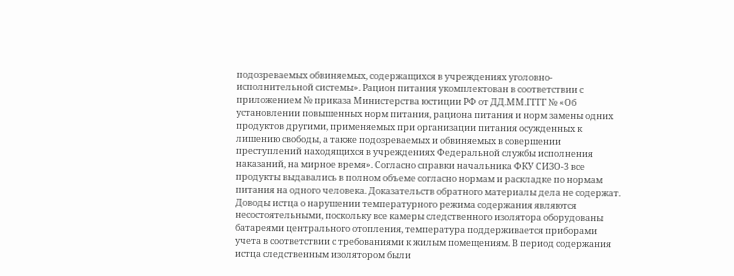подозреваемых обвиняемых, содержащихся в учреждениях уголовно-исполнительной системы». Рацион питания укомплектован в соответствии с приложением № приказа Министерства юстиции РФ от ДД.ММ.ГГГГ № «Об установлении повышенных норм питания, рациона питания и норм замены одних продуктов другими, применяемых при организации питания осужденных к лишению свободы, а также подозреваемых и обвиняемых в совершении преступлений находящихся в учреждениях Федеральной службы исполнения наказаний, на мирное время». Согласно справки начальника ФКУ СИЗО-3 все продукты выдавались в полном объеме согласно нормам и раскладке по нормам питания на одного человека. Доказательств обратного материалы дела не содержат. Доводы истца о нарушении температурного режима содержания являются несостоятельными, поскольку все камеры следственного изолятора оборудованы батареями центрального отопления, температура поддерживается приборами учета в соответствии с требованиями к жилым помещениям. В период содержания истца следственным изолятором были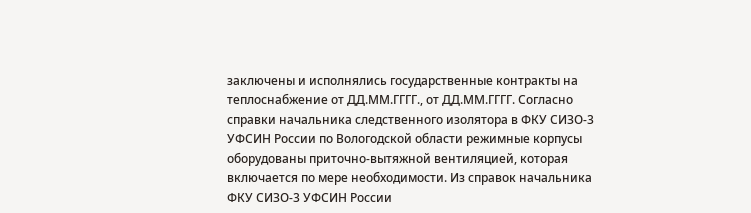заключены и исполнялись государственные контракты на теплоснабжение от ДД.ММ.ГГГГ., от ДД.ММ.ГГГГ. Согласно справки начальника следственного изолятора в ФКУ СИЗО-3 УФСИН России по Вологодской области режимные корпусы оборудованы приточно-вытяжной вентиляцией, которая включается по мере необходимости. Из справок начальника ФКУ СИЗО-3 УФСИН России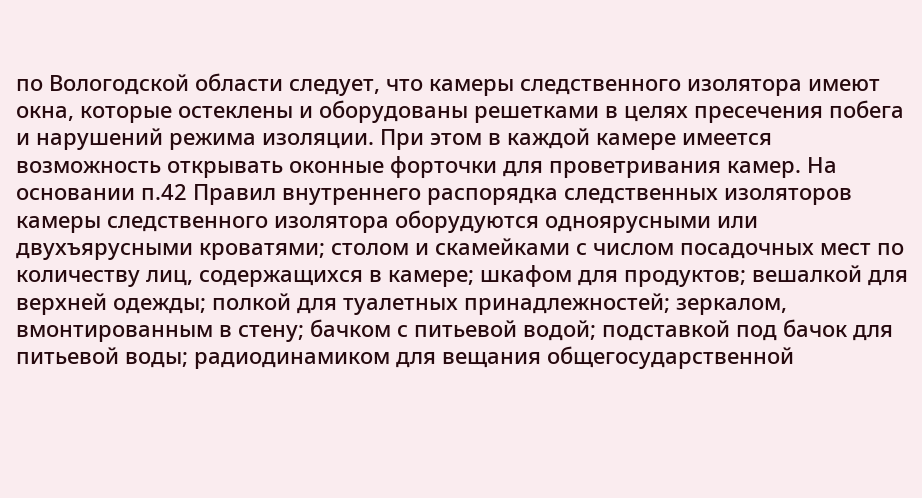по Вологодской области следует, что камеры следственного изолятора имеют окна, которые остеклены и оборудованы решетками в целях пресечения побега и нарушений режима изоляции. При этом в каждой камере имеется возможность открывать оконные форточки для проветривания камер. На основании п.42 Правил внутреннего распорядка следственных изоляторов камеры следственного изолятора оборудуются одноярусными или двухъярусными кроватями; столом и скамейками с числом посадочных мест по количеству лиц, содержащихся в камере; шкафом для продуктов; вешалкой для верхней одежды; полкой для туалетных принадлежностей; зеркалом, вмонтированным в стену; бачком с питьевой водой; подставкой под бачок для питьевой воды; радиодинамиком для вещания общегосударственной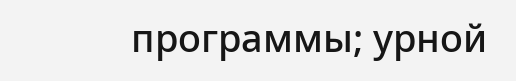программы; урной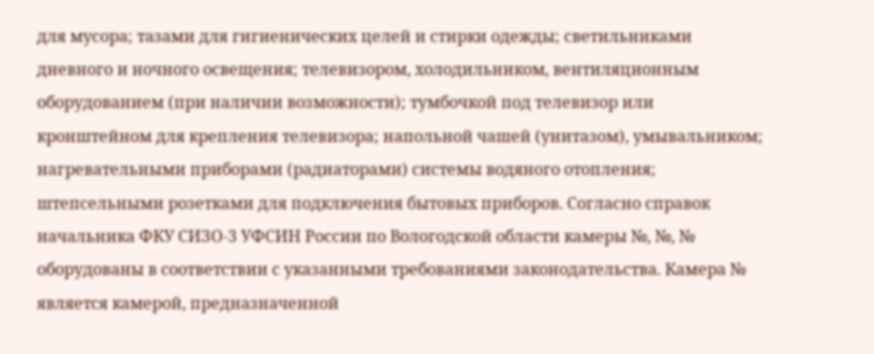для мусора; тазами для гигиенических целей и стирки одежды; светильниками дневного и ночного освещения; телевизором, холодильником, вентиляционным оборудованием (при наличии возможности); тумбочкой под телевизор или кронштейном для крепления телевизора; напольной чашей (унитазом), умывальником; нагревательными приборами (радиаторами) системы водяного отопления; штепсельными розетками для подключения бытовых приборов. Согласно справок начальника ФКУ СИЗО-3 УФСИН России по Вологодской области камеры №, №, № оборудованы в соответствии с указанными требованиями законодательства. Камера № является камерой, предназначенной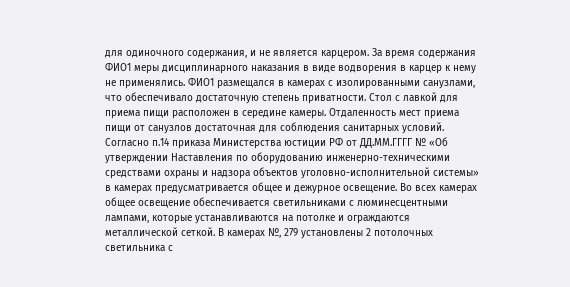для одиночного содержания, и не является карцером. За время содержания ФИО1 меры дисциплинарного наказания в виде водворения в карцер к нему не применялись. ФИО1 размещался в камерах с изолированными санузлами, что обеспечивало достаточную степень приватности. Стол с лавкой для приема пищи расположен в середине камеры. Отдаленность мест приема пищи от санузлов достаточная для соблюдения санитарных условий. Согласно п.14 приказа Министерства юстиции РФ от ДД.ММ.ГГГГ № «Об утверждении Наставления по оборудованию инженерно-техническими средствами охраны и надзора объектов уголовно-исполнительной системы» в камерах предусматривается общее и дежурное освещение. Во всех камерах общее освещение обеспечивается светильниками с люминесцентными лампами, которые устанавливаются на потолке и ограждаются металлической сеткой. В камерах №, 279 установлены 2 потолочных светильника с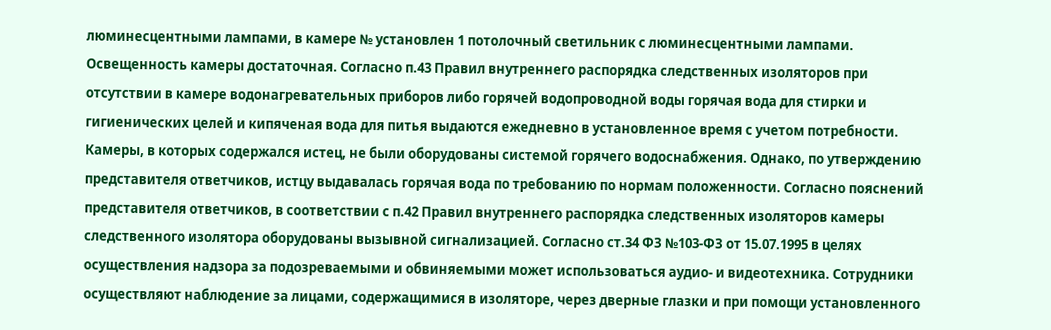люминесцентными лампами, в камере № установлен 1 потолочный светильник с люминесцентными лампами. Освещенность камеры достаточная. Согласно п.43 Правил внутреннего распорядка следственных изоляторов при отсутствии в камере водонагревательных приборов либо горячей водопроводной воды горячая вода для стирки и гигиенических целей и кипяченая вода для питья выдаются ежедневно в установленное время с учетом потребности. Камеры, в которых содержался истец, не были оборудованы системой горячего водоснабжения. Однако, по утверждению представителя ответчиков, истцу выдавалась горячая вода по требованию по нормам положенности. Согласно пояснений представителя ответчиков, в соответствии с п.42 Правил внутреннего распорядка следственных изоляторов камеры следственного изолятора оборудованы вызывной сигнализацией. Согласно ст.34 ФЗ №103-ФЗ от 15.07.1995 в целях осуществления надзора за подозреваемыми и обвиняемыми может использоваться аудио- и видеотехника. Сотрудники осуществляют наблюдение за лицами, содержащимися в изоляторе, через дверные глазки и при помощи установленного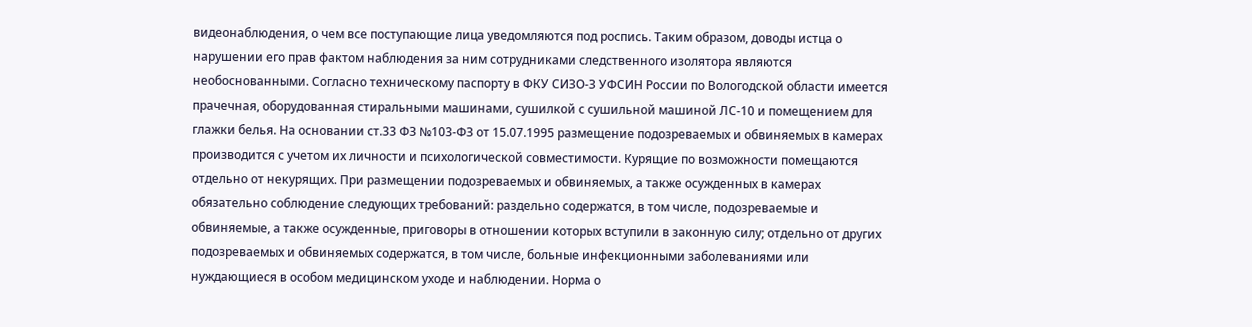видеонаблюдения, о чем все поступающие лица уведомляются под роспись. Таким образом, доводы истца о нарушении его прав фактом наблюдения за ним сотрудниками следственного изолятора являются необоснованными. Согласно техническому паспорту в ФКУ СИЗО-З УФСИН России по Вологодской области имеется прачечная, оборудованная стиральными машинами, сушилкой с сушильной машиной ЛС-10 и помещением для глажки белья. На основании ст.33 ФЗ №103-ФЗ от 15.07.1995 размещение подозреваемых и обвиняемых в камерах производится с учетом их личности и психологической совместимости. Курящие по возможности помещаются отдельно от некурящих. При размещении подозреваемых и обвиняемых, а также осужденных в камерах обязательно соблюдение следующих требований: раздельно содержатся, в том числе, подозреваемые и обвиняемые, а также осужденные, приговоры в отношении которых вступили в законную силу; отдельно от других подозреваемых и обвиняемых содержатся, в том числе, больные инфекционными заболеваниями или нуждающиеся в особом медицинском уходе и наблюдении. Норма о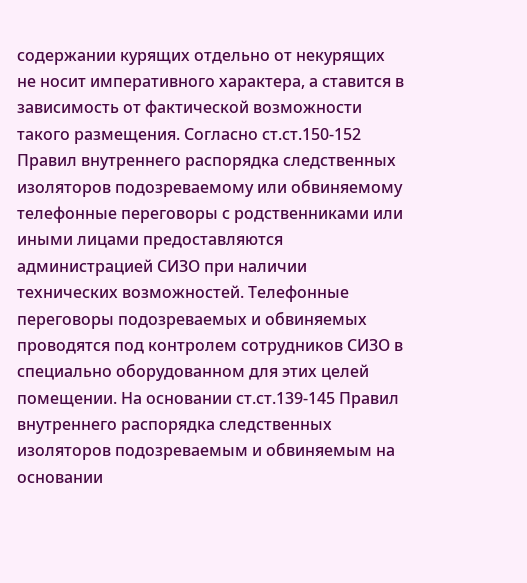содержании курящих отдельно от некурящих не носит императивного характера, а ставится в зависимость от фактической возможности такого размещения. Согласно ст.ст.150-152 Правил внутреннего распорядка следственных изоляторов подозреваемому или обвиняемому телефонные переговоры с родственниками или иными лицами предоставляются администрацией СИЗО при наличии технических возможностей. Телефонные переговоры подозреваемых и обвиняемых проводятся под контролем сотрудников СИЗО в специально оборудованном для этих целей помещении. На основании ст.ст.139-145 Правил внутреннего распорядка следственных изоляторов подозреваемым и обвиняемым на основании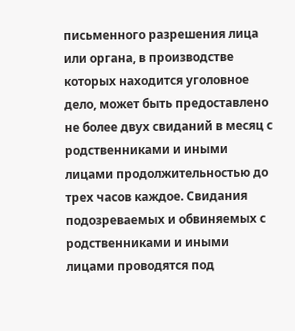письменного разрешения лица или органа, в производстве которых находится уголовное дело, может быть предоставлено не более двух свиданий в месяц с родственниками и иными лицами продолжительностью до трех часов каждое. Свидания подозреваемых и обвиняемых с родственниками и иными лицами проводятся под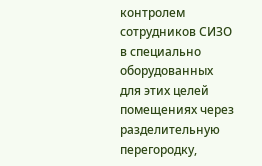контролем сотрудников СИЗО в специально оборудованных для этих целей помещениях через разделительную перегородку,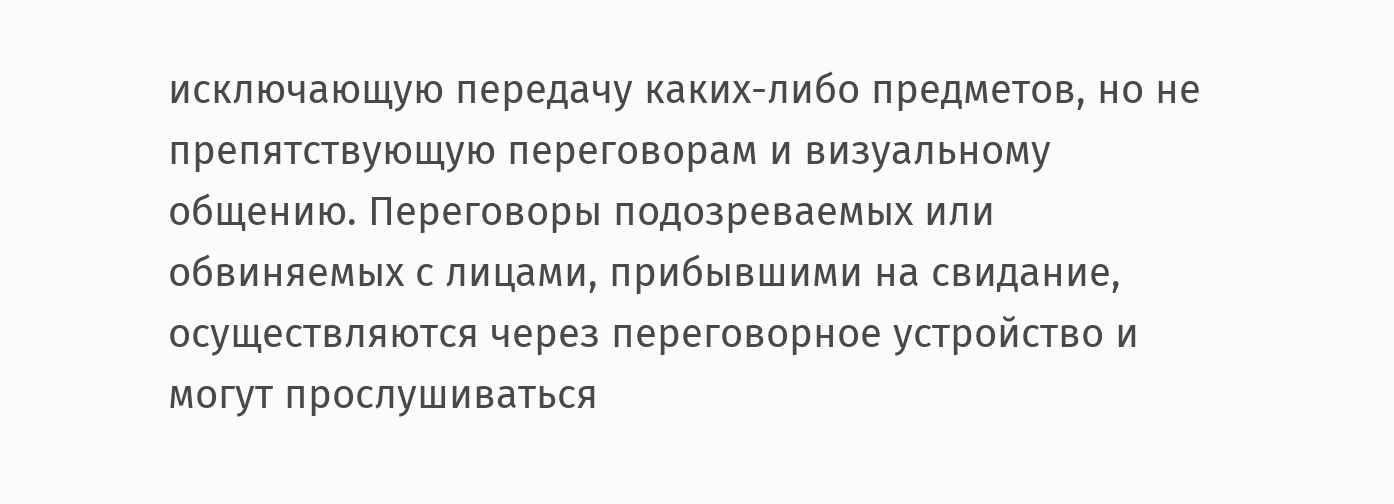исключающую передачу каких-либо предметов, но не препятствующую переговорам и визуальному общению. Переговоры подозреваемых или обвиняемых с лицами, прибывшими на свидание, осуществляются через переговорное устройство и могут прослушиваться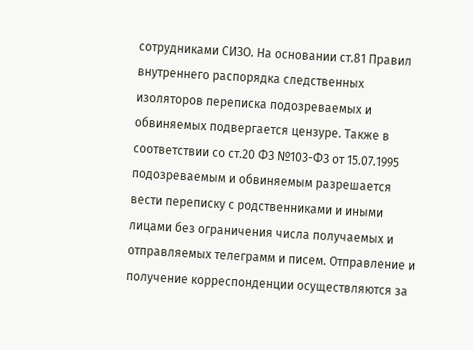сотрудниками СИЗО. На основании ст.81 Правил внутреннего распорядка следственных изоляторов переписка подозреваемых и обвиняемых подвергается цензуре. Также в соответствии со ст.20 ФЗ №103-ФЗ от 15.07.1995 подозреваемым и обвиняемым разрешается вести переписку с родственниками и иными лицами без ограничения числа получаемых и отправляемых телеграмм и писем. Отправление и получение корреспонденции осуществляются за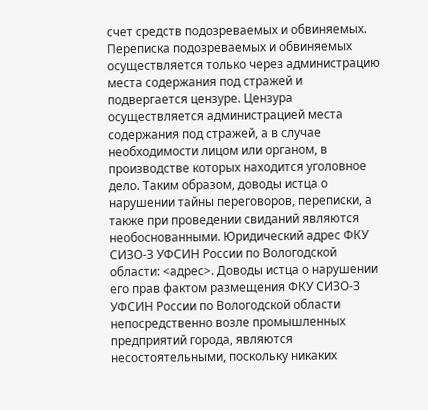счет средств подозреваемых и обвиняемых. Переписка подозреваемых и обвиняемых осуществляется только через администрацию места содержания под стражей и подвергается цензуре. Цензура осуществляется администрацией места содержания под стражей, а в случае необходимости лицом или органом, в производстве которых находится уголовное дело. Таким образом, доводы истца о нарушении тайны переговоров, переписки, а также при проведении свиданий являются необоснованными. Юридический адрес ФКУ СИЗО-З УФСИН России по Вологодской области: <адрес>. Доводы истца о нарушении его прав фактом размещения ФКУ СИЗО-З УФСИН России по Вологодской области непосредственно возле промышленных предприятий города, являются несостоятельными, поскольку никаких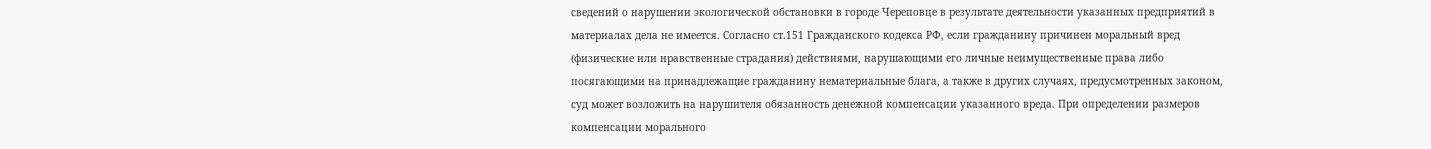сведений о нарушении экологической обстановки в городе Череповце в результате деятельности указанных предприятий в материалах дела не имеется. Согласно ст.151 Гражданского кодекса РФ, если гражданину причинен моральный вред (физические или нравственные страдания) действиями, нарушающими его личные неимущественные права либо посягающими на принадлежащие гражданину нематериальные блага, а также в других случаях, предусмотренных законом, суд может возложить на нарушителя обязанность денежной компенсации указанного вреда. При определении размеров компенсации морального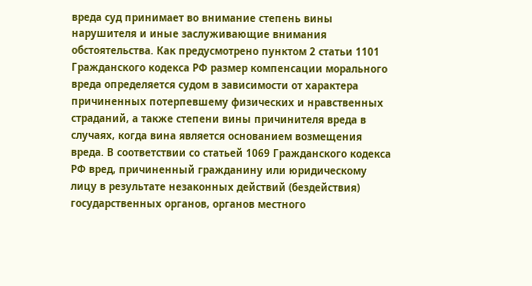вреда суд принимает во внимание степень вины нарушителя и иные заслуживающие внимания обстоятельства. Как предусмотрено пунктом 2 статьи 1101 Гражданского кодекса РФ размер компенсации морального вреда определяется судом в зависимости от характера причиненных потерпевшему физических и нравственных страданий, а также степени вины причинителя вреда в случаях, когда вина является основанием возмещения вреда. В соответствии со статьей 1069 Гражданского кодекса РФ вред, причиненный гражданину или юридическому лицу в результате незаконных действий (бездействия) государственных органов, органов местного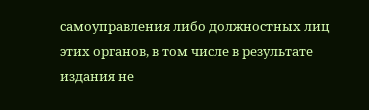самоуправления либо должностных лиц этих органов, в том числе в результате издания не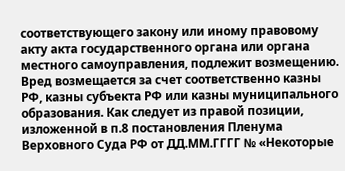соответствующего закону или иному правовому акту акта государственного органа или органа местного самоуправления, подлежит возмещению. Вред возмещается за счет соответственно казны РФ, казны субъекта РФ или казны муниципального образования. Как следует из правой позиции, изложенной в п.8 постановления Пленума Верховного Суда РФ от ДД.ММ.ГГГГ № «Некоторые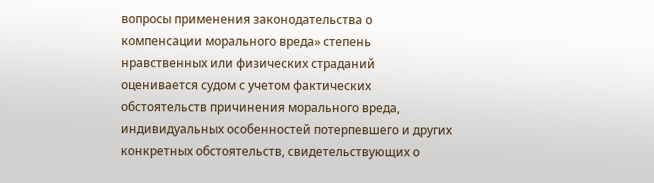вопросы применения законодательства о компенсации морального вреда» степень нравственных или физических страданий оценивается судом с учетом фактических обстоятельств причинения морального вреда, индивидуальных особенностей потерпевшего и других конкретных обстоятельств, свидетельствующих о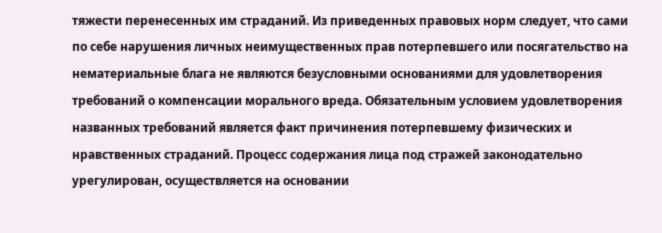тяжести перенесенных им страданий. Из приведенных правовых норм следует, что сами по себе нарушения личных неимущественных прав потерпевшего или посягательство на нематериальные блага не являются безусловными основаниями для удовлетворения требований о компенсации морального вреда. Обязательным условием удовлетворения названных требований является факт причинения потерпевшему физических и нравственных страданий. Процесс содержания лица под стражей законодательно урегулирован, осуществляется на основании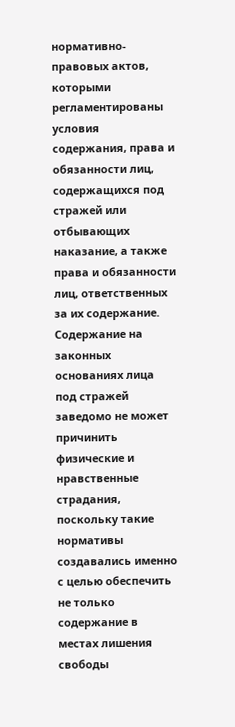нормативно-правовых актов, которыми регламентированы условия содержания, права и обязанности лиц, содержащихся под стражей или отбывающих наказание, а также права и обязанности лиц, ответственных за их содержание. Содержание на законных основаниях лица под стражей заведомо не может причинить физические и нравственные страдания, поскольку такие нормативы создавались именно с целью обеспечить не только содержание в местах лишения свободы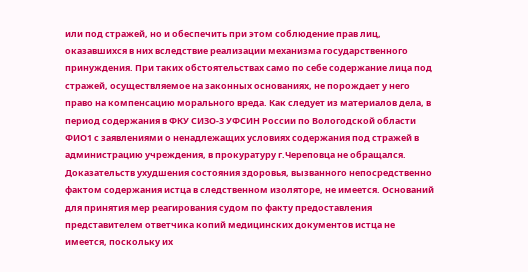или под стражей, но и обеспечить при этом соблюдение прав лиц, оказавшихся в них вследствие реализации механизма государственного принуждения. При таких обстоятельствах само по себе содержание лица под стражей, осуществляемое на законных основаниях, не порождает у него право на компенсацию морального вреда. Как следует из материалов дела, в период содержания в ФКУ СИЗО-3 УФСИН России по Вологодской области ФИО1 с заявлениями о ненадлежащих условиях содержания под стражей в администрацию учреждения, в прокуратуру г.Череповца не обращался. Доказательств ухудшения состояния здоровья, вызванного непосредственно фактом содержания истца в следственном изоляторе, не имеется. Оснований для принятия мер реагирования судом по факту предоставления представителем ответчика копий медицинских документов истца не имеется, поскольку их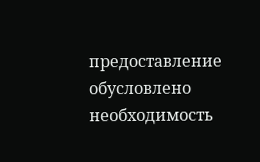предоставление обусловлено необходимость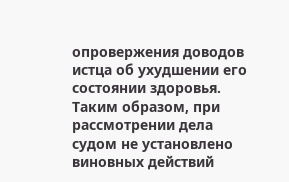опровержения доводов истца об ухудшении его состоянии здоровья. Таким образом, при рассмотрении дела судом не установлено виновных действий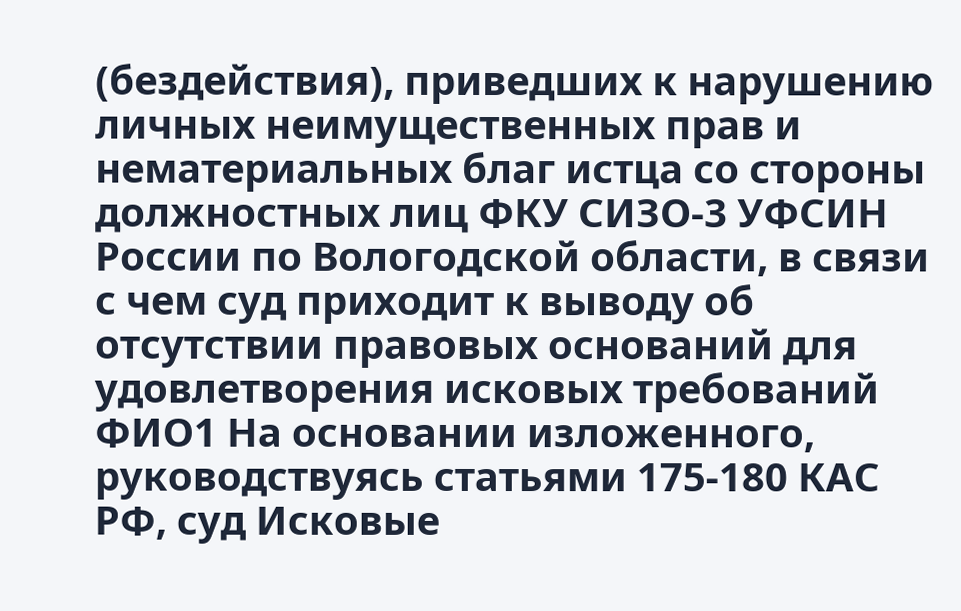(бездействия), приведших к нарушению личных неимущественных прав и нематериальных благ истца со стороны должностных лиц ФКУ СИЗО-3 УФСИН России по Вологодской области, в связи с чем суд приходит к выводу об отсутствии правовых оснований для удовлетворения исковых требований ФИО1 На основании изложенного, руководствуясь статьями 175-180 КАС РФ, суд Исковые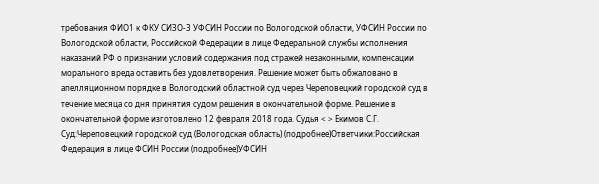требования ФИО1 к ФКУ СИЗО-3 УФСИН России по Вологодской области, УФСИН России по Вологодской области, Российской Федерации в лице Федеральной службы исполнения наказаний РФ о признании условий содержания под стражей незаконными, компенсации морального вреда оставить без удовлетворения. Решение может быть обжаловано в апелляционном порядке в Вологодский областной суд через Череповецкий городской суд в течение месяца со дня принятия судом решения в окончательной форме. Решение в окончательной форме изготовлено 12 февраля 2018 года. Судья < > Екимов С.Г. Суд:Череповецкий городской суд (Вологодская область) (подробнее)Ответчики:Российская Федерация в лице ФСИН России (подробнее)УФСИН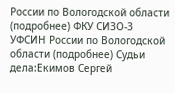России по Вологодской области (подробнее) ФКУ СИЗО-3 УФСИН России по Вологодской области (подробнее) Судьи дела:Екимов Сергей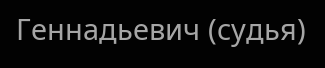Геннадьевич (судья)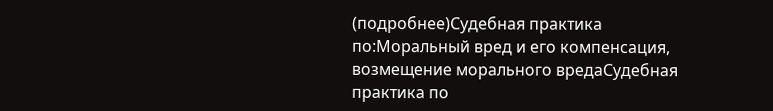(подробнее)Судебная практика по:Моральный вред и его компенсация, возмещение морального вредаСудебная практика по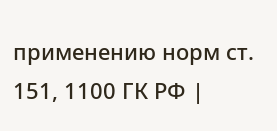применению норм ст. 151, 1100 ГК РФ |